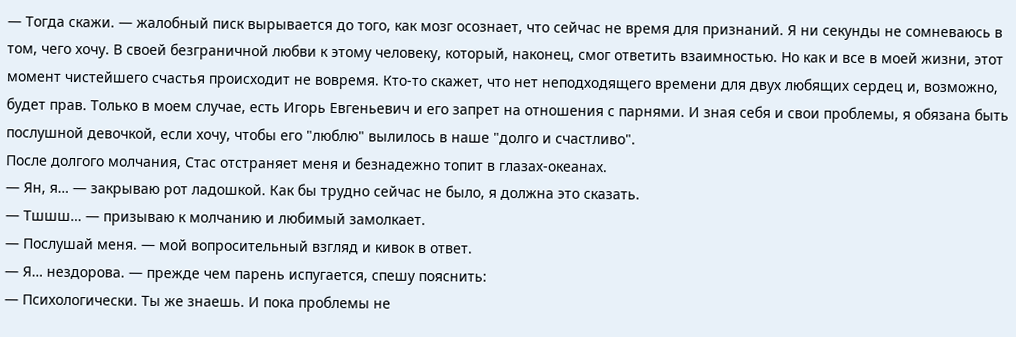— Тогда скажи. — жалобный писк вырывается до того, как мозг осознает, что сейчас не время для признаний. Я ни секунды не сомневаюсь в том, чего хочу. В своей безграничной любви к этому человеку, который, наконец, смог ответить взаимностью. Но как и все в моей жизни, этот момент чистейшего счастья происходит не вовремя. Кто-то скажет, что нет неподходящего времени для двух любящих сердец и, возможно, будет прав. Только в моем случае, есть Игорь Евгеньевич и его запрет на отношения с парнями. И зная себя и свои проблемы, я обязана быть послушной девочкой, если хочу, чтобы его "люблю" вылилось в наше "долго и счастливо".
После долгого молчания, Стас отстраняет меня и безнадежно топит в глазах-океанах.
— Ян, я… — закрываю рот ладошкой. Как бы трудно сейчас не было, я должна это сказать.
— Тшшш… — призываю к молчанию и любимый замолкает.
— Послушай меня. — мой вопросительный взгляд и кивок в ответ.
— Я… нездорова. — прежде чем парень испугается, спешу пояснить:
— Психологически. Ты же знаешь. И пока проблемы не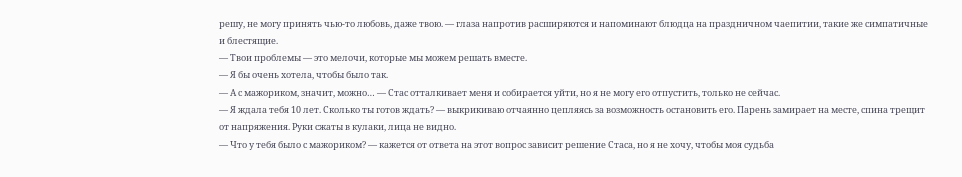решу, не могу принять чью-то любовь, даже твою. — глаза напротив расширяются и напоминают блюдца на праздничном чаепитии, такие же симпатичные и блестящие.
— Твои проблемы — это мелочи, которые мы можем решать вместе.
— Я бы очень хотела, чтобы было так.
— А с мажориком, значит, можно… — Стас отталкивает меня и собирается уйти, но я не могу его отпустить, только не сейчас.
— Я ждала тебя 10 лет. Сколько ты готов ждать? — выкрикиваю отчаянно цепляясь за возможность остановить его. Парень замирает на месте, спина трещит от напряжения. Руки сжаты в кулаки, лица не видно.
— Что у тебя было с мажориком? — кажется от ответа на этот вопрос зависит решение Стаса, но я не хочу, чтобы моя судьба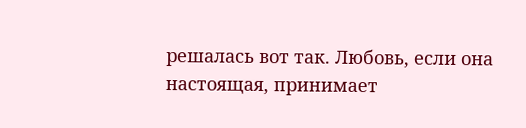решалась вот так. Любовь, если она настоящая, принимает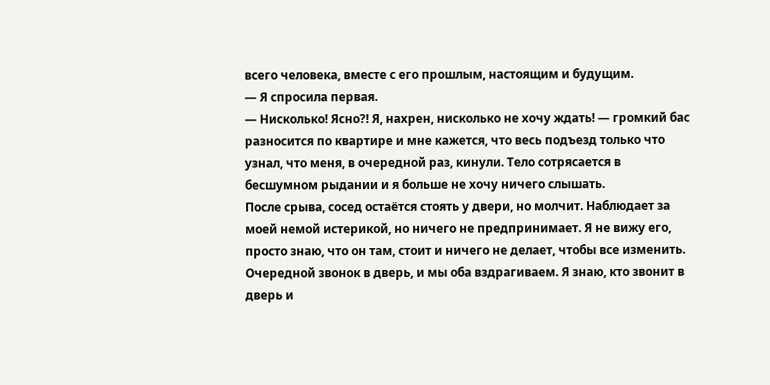всего человека, вместе с его прошлым, настоящим и будущим.
— Я спросила первая.
— Нисколько! Ясно?! Я, нахрен, нисколько не хочу ждать! — громкий бас разносится по квартире и мне кажется, что весь подъезд только что узнал, что меня, в очередной раз, кинули. Тело сотрясается в бесшумном рыдании и я больше не хочу ничего слышать.
После срыва, сосед остаётся стоять у двери, но молчит. Наблюдает за моей немой истерикой, но ничего не предпринимает. Я не вижу его, просто знаю, что он там, стоит и ничего не делает, чтобы все изменить.
Очередной звонок в дверь, и мы оба вздрагиваем. Я знаю, кто звонит в дверь и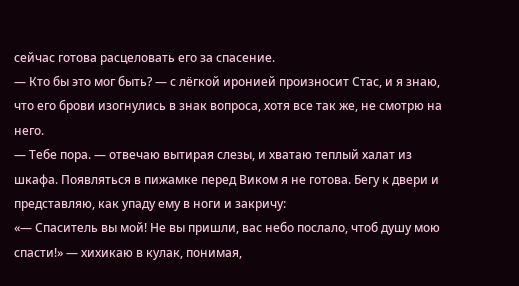сейчас готова расцеловать его за спасение.
— Кто бы это мог быть? — с лёгкой иронией произносит Стас, и я знаю, что его брови изогнулись в знак вопроса, хотя все так же, не смотрю на него.
— Тебе пора. — отвечаю вытирая слезы, и хватаю теплый халат из шкафа. Появляться в пижамке перед Виком я не готова. Бегу к двери и представляю, как упаду ему в ноги и закричу:
«— Спаситель вы мой! Не вы пришли, вас небо послало, чтоб душу мою спасти!» — хихикаю в кулак, понимая,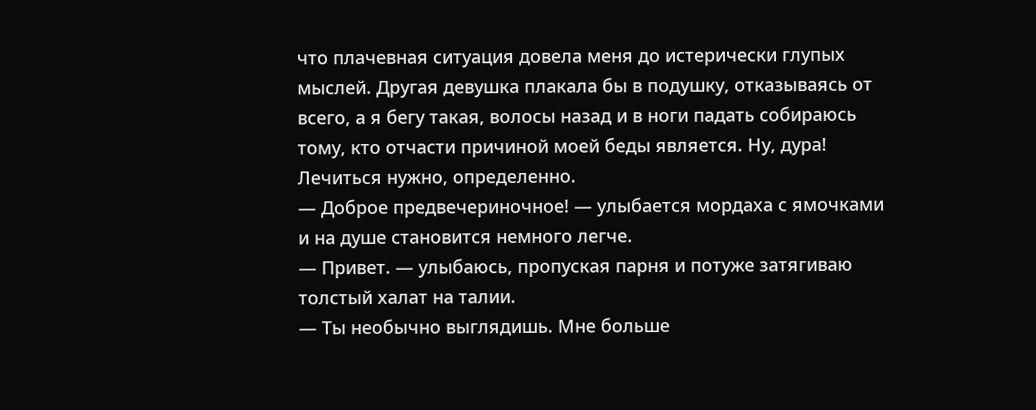что плачевная ситуация довела меня до истерически глупых мыслей. Другая девушка плакала бы в подушку, отказываясь от всего, а я бегу такая, волосы назад и в ноги падать собираюсь тому, кто отчасти причиной моей беды является. Ну, дура! Лечиться нужно, определенно.
— Доброе предвечериночное! — улыбается мордаха с ямочками и на душе становится немного легче.
— Привет. — улыбаюсь, пропуская парня и потуже затягиваю толстый халат на талии.
— Ты необычно выглядишь. Мне больше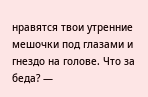нравятся твои утренние мешочки под глазами и гнездо на голове. Что за беда? —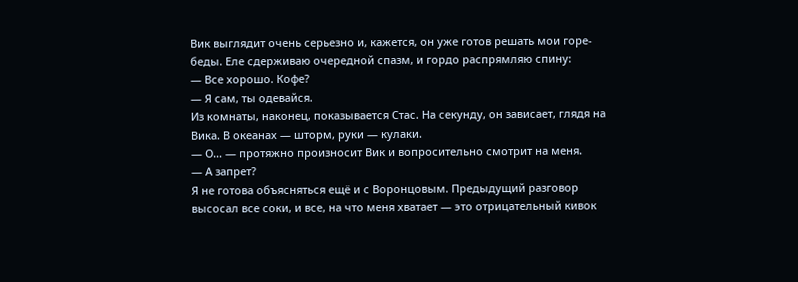Вик выглядит очень серьезно и, кажется, он уже готов решать мои горе-беды. Еле сдерживаю очередной спазм, и гордо распрямляю спину:
— Все хорошо. Кофе?
— Я сам, ты одевайся.
Из комнаты, наконец, показывается Стас. На секунду, он зависает, глядя на Вика. В океанах — шторм, руки — кулаки.
— О… — протяжно произносит Вик и вопросительно смотрит на меня.
— А запрет?
Я не готова объясняться ещё и с Воронцовым. Предыдущий разговор высосал все соки, и все, на что меня хватает — это отрицательный кивок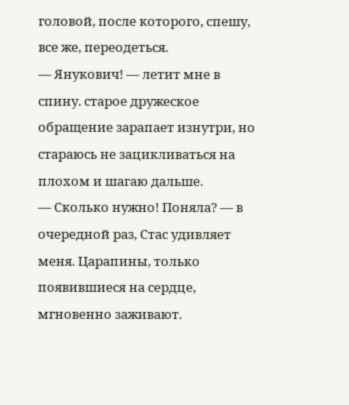головой, после которого, спешу, все же, переодеться.
— Янукович! — летит мне в спину. старое дружеское обращение зарапает изнутри, но стараюсь не зацикливаться на плохом и шагаю дальше.
— Сколько нужно! Поняла? — в очередной раз, Стас удивляет меня. Царапины, только появившиеся на сердце, мгновенно заживают.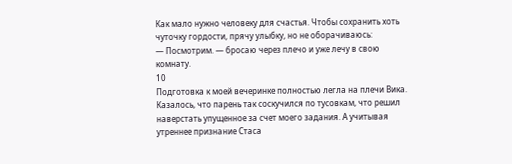Как мало нужно человеку для счастья. Чтобы сохранить хоть чуточку гордости, прячу улыбку, но не оборачиваюсь:
— Посмотрим. — бросаю через плечо и уже лечу в свою комнату.
10
Подготовка к моей вечеринке полностью легла на плечи Вика. Казалось, что парень так соскучился по тусовкам, что решил наверстать упущенное за счет моего задания. А учитывая утреннее признание Стаса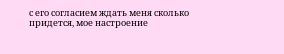с его согласием ждать меня сколько придется, мое настроение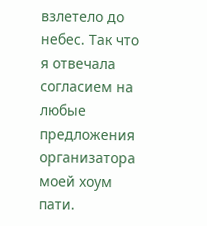взлетело до небес. Так что я отвечала согласием на любые предложения организатора моей хоум пати.